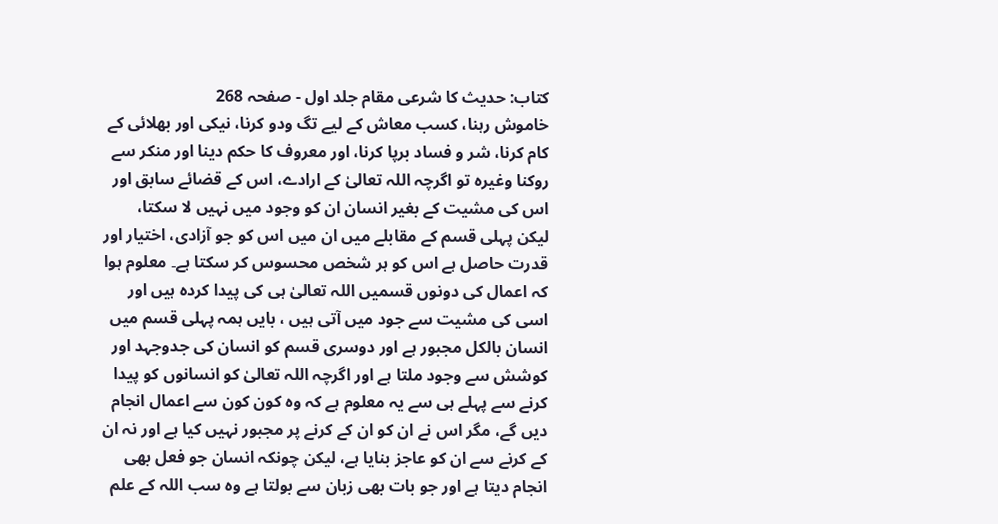کتاب: حدیث کا شرعی مقام جلد اول - صفحہ 268
خاموش رہنا، کسب معاش کے لیے تگ ودو کرنا، نیکی اور بھلائی کے کام کرنا، شر و فساد برپا کرنا، اور معروف کا حکم دینا اور منکر سے روکنا وغیرہ تو اگرچہ اللہ تعالیٰ کے ارادے، اس کے قضائے سابق اور اس کی مشیت کے بغیر انسان ان کو وجود میں نہیں لا سکتا، لیکن پہلی قسم کے مقابلے میں ان میں اس کو جو آزادی، اختیار اور قدرت حاصل ہے اس کو ہر شخص محسوس کر سکتا ہے۔ معلوم ہوا کہ اعمال کی دونوں قسمیں اللہ تعالیٰ ہی کی پیدا کردہ ہیں اور اسی کی مشیت سے جود میں آتی ہیں ، بایں ہمہ پہلی قسم میں انسان بالکل مجبور ہے اور دوسری قسم کو انسان کی جدوجہد اور کوشش سے وجود ملتا ہے اور اگرچہ اللہ تعالیٰ کو انسانوں کو پیدا کرنے سے پہلے ہی سے یہ معلوم ہے کہ وہ کون کون سے اعمال انجام دیں گے، مگر اس نے ان کو ان کے کرنے پر مجبور نہیں کیا ہے اور نہ ان کے کرنے سے ان کو عاجز بنایا ہے، لیکن چونکہ انسان جو فعل بھی انجام دیتا ہے اور جو بات بھی زبان سے بولتا ہے وہ سب اللہ کے علم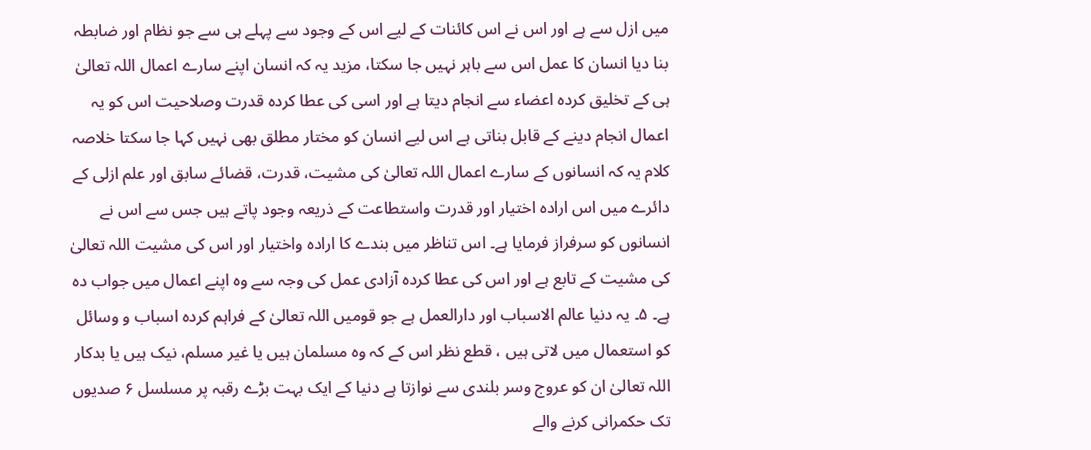میں ازل سے ہے اور اس نے اس کائنات کے لیے اس کے وجود سے پہلے ہی سے جو نظام اور ضابطہ بنا دیا انسان کا عمل اس سے باہر نہیں جا سکتا، مزید یہ کہ انسان اپنے سارے اعمال اللہ تعالیٰ ہی کے تخلیق کردہ اعضاء سے انجام دیتا ہے اور اسی کی عطا کردہ قدرت وصلاحیت اس کو یہ اعمال انجام دینے کے قابل بناتی ہے اس لیے انسان کو مختار مطلق بھی نہیں کہا جا سکتا خلاصہ کلام یہ کہ انسانوں کے سارے اعمال اللہ تعالیٰ کی مشیت، قدرت، قضائے سابق اور علم ازلی کے دائرے میں اس ارادہ اختیار اور قدرت واستطاعت کے ذریعہ وجود پاتے ہیں جس سے اس نے انسانوں کو سرفراز فرمایا ہے۔ اس تناظر میں بندے کا ارادہ واختیار اور اس کی مشیت اللہ تعالیٰ کی مشیت کے تابع ہے اور اس کی عطا کردہ آزادی عمل کی وجہ سے وہ اپنے اعمال میں جواب دہ ہے۔ ۵۔ یہ دنیا عالم الاسباب اور دارالعمل ہے جو قومیں اللہ تعالیٰ کے فراہم کردہ اسباب و وسائل کو استعمال میں لاتی ہیں ، قطع نظر اس کے کہ وہ مسلمان ہیں یا غیر مسلم، نیک ہیں یا بدکار اللہ تعالیٰ ان کو عروج وسر بلندی سے نوازتا ہے دنیا کے ایک بہت بڑے رقبہ پر مسلسل ۶ صدیوں تک حکمرانی کرنے والے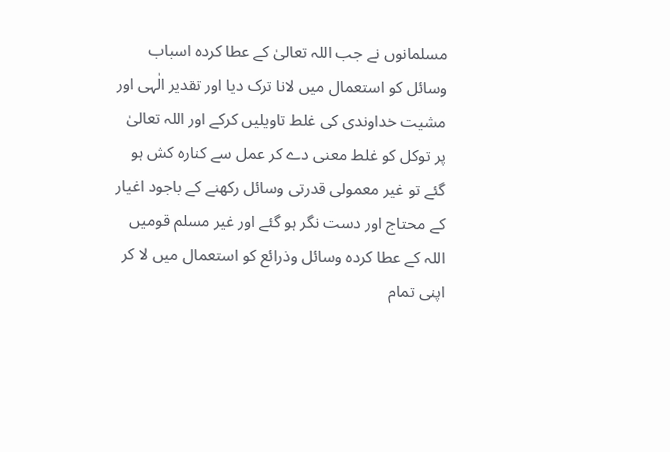مسلمانوں نے جب اللہ تعالیٰ کے عطا کردہ اسباب وسائل کو استعمال میں لانا ترک دیا اور تقدیر الٰہی اور مشیت خداوندی کی غلط تاویلیں کرکے اور اللہ تعالیٰ پر توکل کو غلط معنی دے کر عمل سے کنارہ کش ہو گئے تو غیر معمولی قدرتی وسائل رکھنے کے باجود اغیار کے محتاج اور دست نگر ہو گئے اور غیر مسلم قومیں اللہ کے عطا کردہ وسائل وذرائع کو استعمال میں لا کر اپنی تمام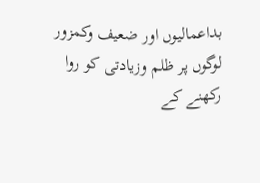بداعمالیوں اور ضعیف وکمزور لوگوں پر ظلم وزیادتی کو روا رکھنے کے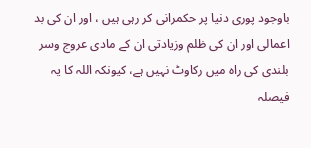باوجود پوری دنیا پر حکمرانی کر رہی ہیں ، اور ان کی بد اعمالی اور ان کی ظلم وزیادتی ان کے مادی عروج وسر بلندی کی راہ میں رکاوٹ نہیں ہے، کیونکہ اللہ کا یہ فیصلہ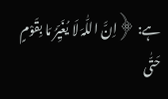ہے: ﴿اِنَّ اللّٰہَ لَا یُغَیِّرُ مَا بِقَوْمٍ حَتّٰی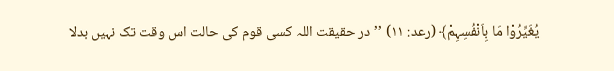یُغَیِّرُوْا مَا بِاَنْفُسِہِمْ﴾ (رعد: ۱۱) ’’در حقیقت اللہ کسی قوم کی حالت اس وقت تک نہیں بدلا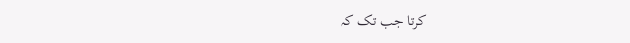کرتا جب تک کہ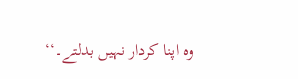وہ اپنا کردار نہیں بدلتے۔‘‘